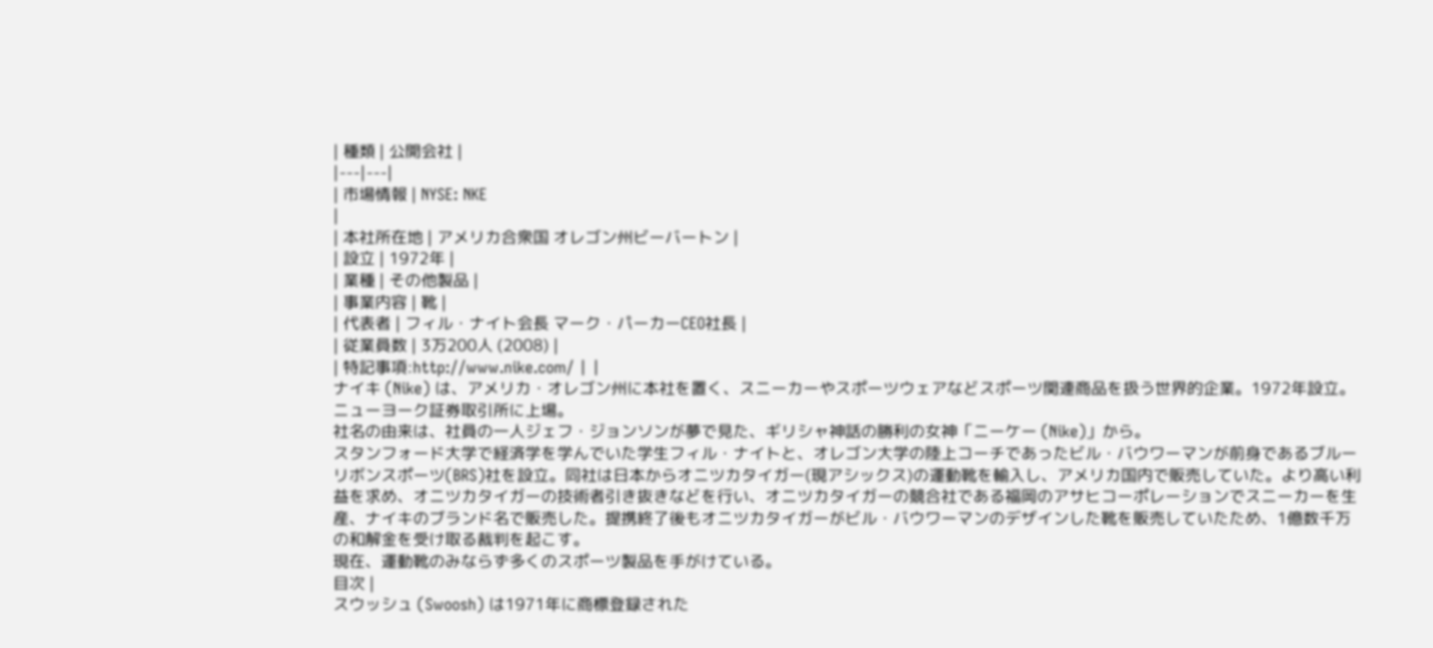| 種類 | 公開会社 |
|---|---|
| 市場情報 | NYSE: NKE
|
| 本社所在地 | アメリカ合衆国 オレゴン州ビーバートン |
| 設立 | 1972年 |
| 業種 | その他製品 |
| 事業内容 | 靴 |
| 代表者 | フィル・ナイト会長 マーク・パーカーCEO社長 |
| 従業員数 | 3万200人 (2008) |
| 特記事項:http://www.nike.com/ | |
ナイキ (Nike) は、アメリカ・オレゴン州に本社を置く、スニーカーやスポーツウェアなどスポーツ関連商品を扱う世界的企業。1972年設立。ニューヨーク証券取引所に上場。
社名の由来は、社員の一人ジェフ・ジョンソンが夢で見た、ギリシャ神話の勝利の女神「ニーケー (Nike)」から。
スタンフォード大学で経済学を学んでいた学生フィル・ナイトと、オレゴン大学の陸上コーチであったビル・バウワーマンが前身であるブルーリボンスポーツ(BRS)社を設立。同社は日本からオニツカタイガー(現アシックス)の運動靴を輸入し、アメリカ国内で販売していた。より高い利益を求め、オニツカタイガーの技術者引き抜きなどを行い、オニツカタイガーの競合社である福岡のアサヒコーポレーションでスニーカーを生産、ナイキのブランド名で販売した。提携終了後もオニツカタイガーがビル・バウワーマンのデザインした靴を販売していたため、1億数千万の和解金を受け取る裁判を起こす。
現在、運動靴のみならず多くのスポーツ製品を手がけている。
目次 |
スウッシュ (Swoosh) は1971年に商標登録された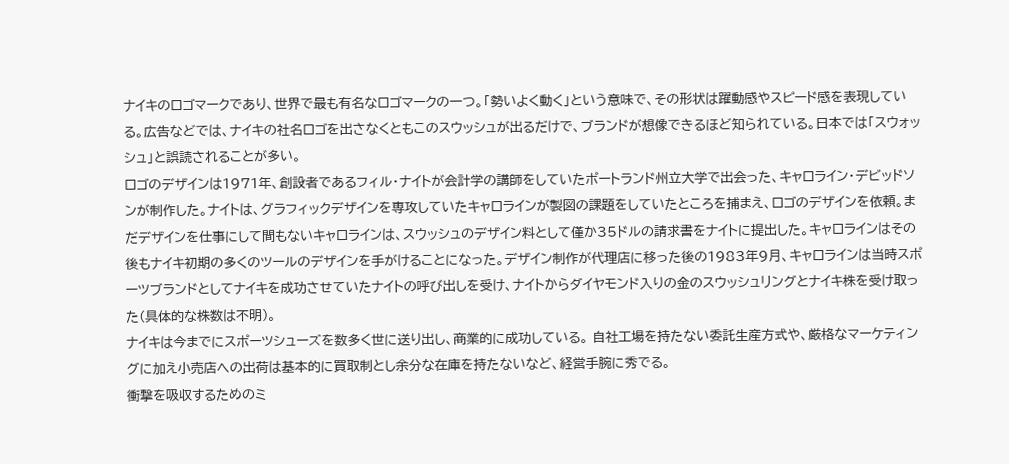ナイキのロゴマークであり、世界で最も有名なロゴマークの一つ。「勢いよく動く」という意味で、その形状は躍動感やスピード感を表現している。広告などでは、ナイキの社名ロゴを出さなくともこのスウッシュが出るだけで、ブランドが想像できるほど知られている。日本では「スウォッシュ」と誤読されることが多い。
ロゴのデザインは1971年、創設者であるフィル・ナイトが会計学の講師をしていたポートランド州立大学で出会った、キャロライン・デビッドソンが制作した。ナイトは、グラフィックデザインを専攻していたキャロラインが製図の課題をしていたところを捕まえ、ロゴのデザインを依頼。まだデザインを仕事にして間もないキャロラインは、スウッシュのデザイン料として僅か35ドルの請求書をナイトに提出した。キャロラインはその後もナイキ初期の多くのツールのデザインを手がけることになった。デザイン制作が代理店に移った後の1983年9月、キャロラインは当時スポーツブランドとしてナイキを成功させていたナイトの呼び出しを受け、ナイトからダイヤモンド入りの金のスウッシュリングとナイキ株を受け取った(具体的な株数は不明)。
ナイキは今までにスポーツシューズを数多く世に送り出し、商業的に成功している。 自社工場を持たない委託生産方式や、厳格なマーケティングに加え小売店への出荷は基本的に買取制とし余分な在庫を持たないなど、経営手腕に秀でる。
衝撃を吸収するためのミ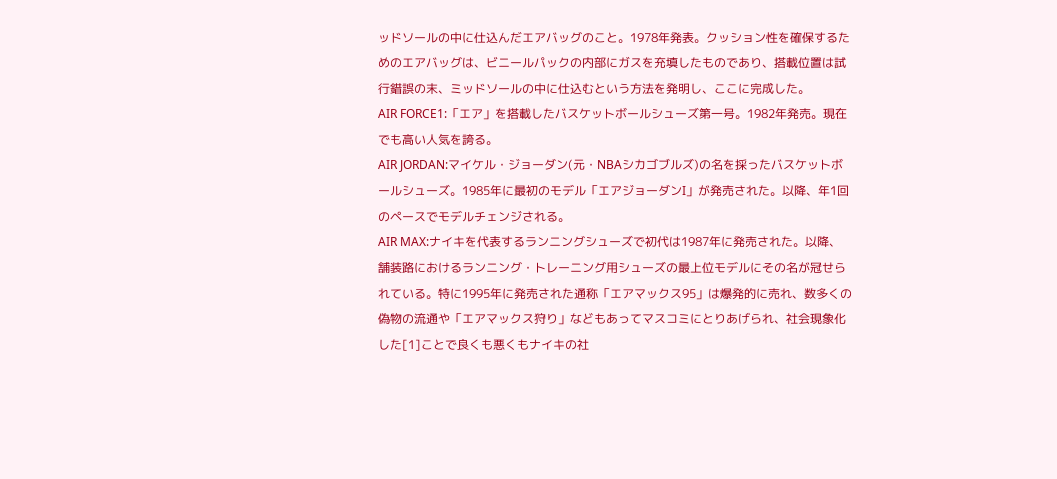ッドソールの中に仕込んだエアバッグのこと。1978年発表。クッション性を確保するためのエアバッグは、ビニールパックの内部にガスを充填したものであり、搭載位置は試行錯誤の末、ミッドソールの中に仕込むという方法を発明し、ここに完成した。
AIR FORCE1:「エア」を搭載したバスケットボールシューズ第一号。1982年発売。現在でも高い人気を誇る。
AIR JORDAN:マイケル・ジョーダン(元・NBAシカゴブルズ)の名を採ったバスケットボールシューズ。1985年に最初のモデル「エアジョーダンI」が発売された。以降、年1回のペースでモデルチェンジされる。
AIR MAX:ナイキを代表するランニングシューズで初代は1987年に発売された。以降、舗装路におけるランニング・トレーニング用シューズの最上位モデルにその名が冠せられている。特に1995年に発売された通称「エアマックス95」は爆発的に売れ、数多くの偽物の流通や「エアマックス狩り」などもあってマスコミにとりあげられ、社会現象化した[1]ことで良くも悪くもナイキの社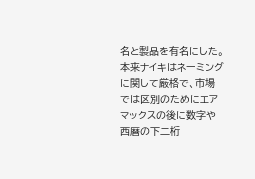名と製品を有名にした。 本来ナイキはネーミングに関して厳格で、市場では区別のためにエアマックスの後に数字や西暦の下二桁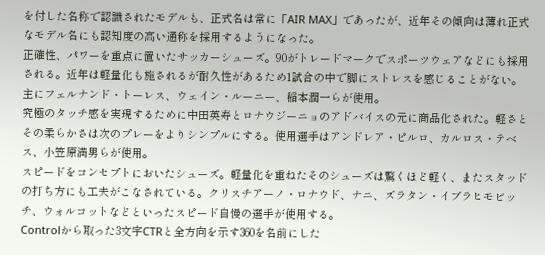を付した名称で認識されたモデルも、正式名は常に「AIR MAX」であったが、近年その傾向は薄れ正式なモデル名にも認知度の高い通称を採用するようになった。
正確性、パワーを重点に置いたサッカーシューズ。90がトレードマークでスポーツウェアなどにも採用される。近年は軽量化も施されるが耐久性があるため1試合の中で脚にストレスを感じることがない。主にフェルナンド・トーレス、ウェイン・ルーニー、稲本潤一らが使用。
究極のタッチ感を実現するために中田英寿とロナウジーニョのアドバイスの元に商品化された。軽さとその柔らかさは次のプレーをよりシンプルにする。使用選手はアンドレア・ピルロ、カルロス・テベス、小笠原満男らが使用。
スピードをコンセプトにおいたシューズ。軽量化を重ねたそのシューズは驚くほど軽く、またスタッドの打ち方にも工夫がこなされている。クリスチアーノ・ロナウド、ナニ、ズラタン・イブラヒモビッチ、ウォルコットなどといったスピード自慢の選手が使用する。
Controlから取った3文字CTRと全方向を示す360を名前にした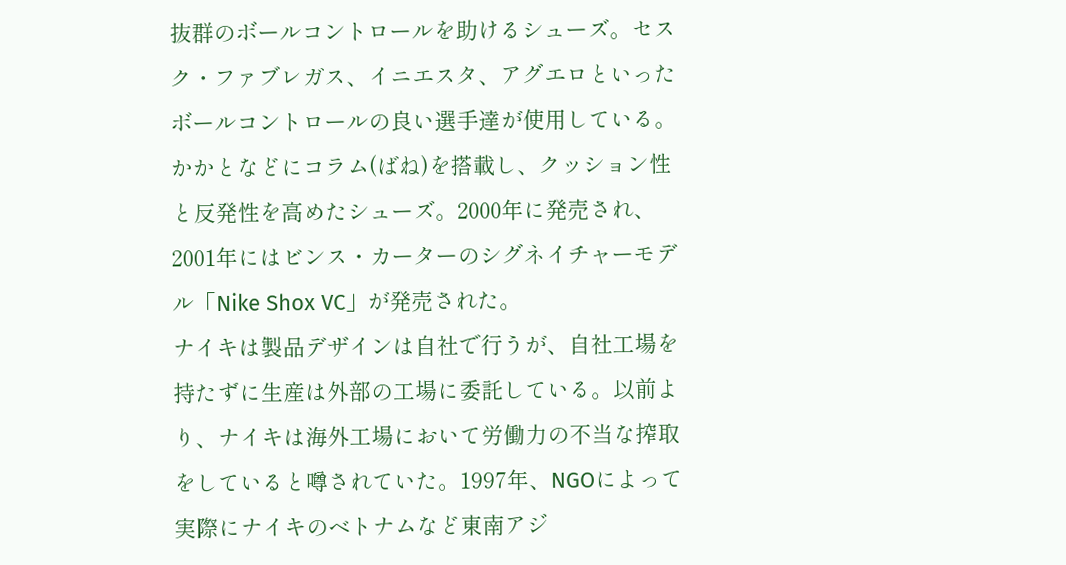抜群のボールコントロールを助けるシューズ。セスク・ファブレガス、イニエスタ、アグエロといったボールコントロールの良い選手達が使用している。
かかとなどにコラム(ばね)を搭載し、クッション性と反発性を高めたシューズ。2000年に発売され、2001年にはビンス・カーターのシグネイチャーモデル「Nike Shox VC」が発売された。
ナイキは製品デザインは自社で行うが、自社工場を持たずに生産は外部の工場に委託している。以前より、ナイキは海外工場において労働力の不当な搾取をしていると噂されていた。1997年、NGOによって実際にナイキのベトナムなど東南アジ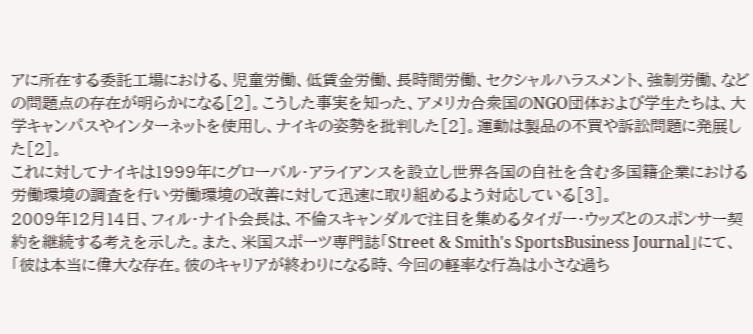アに所在する委託工場における、児童労働、低賃金労働、長時間労働、セクシャルハラスメント、強制労働、などの問題点の存在が明らかになる[2]。こうした事実を知った、アメリカ合衆国のNGO団体および学生たちは、大学キャンパスやインターネットを使用し、ナイキの姿勢を批判した[2]。運動は製品の不買や訴訟問題に発展した[2]。
これに対してナイキは1999年にグローバル・アライアンスを設立し世界各国の自社を含む多国籍企業における労働環境の調査を行い労働環境の改善に対して迅速に取り組めるよう対応している[3]。
2009年12月14日、フィル・ナイト会長は、不倫スキャンダルで注目を集めるタイガー・ウッズとのスポンサー契約を継続する考えを示した。また、米国スポーツ専門誌「Street & Smith's SportsBusiness Journal」にて、「彼は本当に偉大な存在。彼のキャリアが終わりになる時、今回の軽率な行為は小さな過ち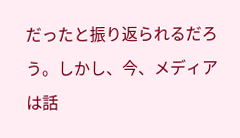だったと振り返られるだろう。しかし、今、メディアは話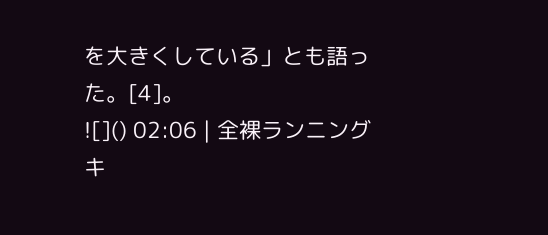を大きくしている」とも語った。[4]。
![]() 02:06 | 全裸ランニングキ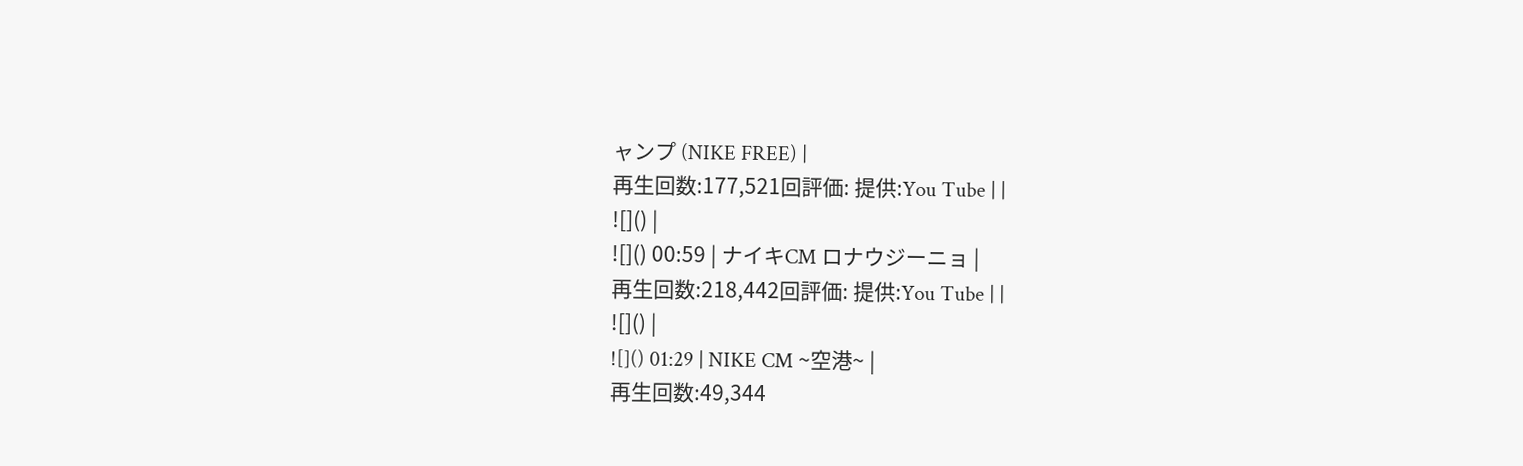ャンプ (NIKE FREE) |
再生回数:177,521回評価: 提供:You Tube | |
![]() |
![]() 00:59 | ナイキCM ロナウジーニョ |
再生回数:218,442回評価: 提供:You Tube | |
![]() |
![]() 01:29 | NIKE CM ~空港~ |
再生回数:49,344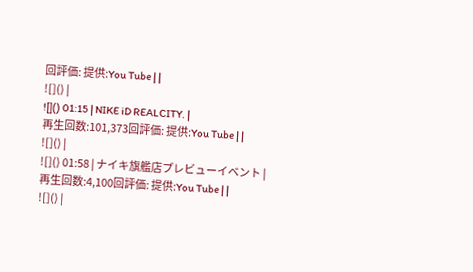回評価: 提供:You Tube | |
![]() |
![]() 01:15 | NIKE iD REALCITY. |
再生回数:101,373回評価: 提供:You Tube | |
![]() |
![]() 01:58 | ナイキ旗艦店プレビューイベント |
再生回数:4,100回評価: 提供:You Tube | |
![]() |